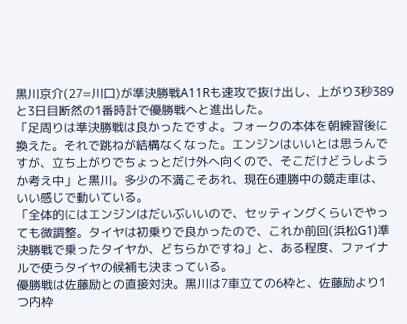黒川京介(27=川口)が準決勝戦A11Rも速攻で抜け出し、上がり3秒389と3日目断然の1番時計で優勝戦へと進出した。
「足周りは準決勝戦は良かったですよ。フォークの本体を朝練習後に換えた。それで跳ねが結構なくなった。エンジンはいいとは思うんですが、立ち上がりでちょっとだけ外へ向くので、そこだけどうしようか考え中」と黒川。多少の不満こそあれ、現在6連勝中の競走車は、いい感じで動いている。
「全体的にはエンジンはだいぶいいので、セッティングくらいでやっても微調整。タイヤは初乗りで良かったので、これか前回(浜松G1)準決勝戦で乗ったタイヤか、どちらかですね」と、ある程度、ファイナルで使うタイヤの候補も決まっている。
優勝戦は佐藤励との直接対決。黒川は7車立ての6枠と、佐藤励より1つ内枠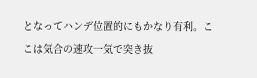となってハンデ位置的にもかなり有利。ここは気合の速攻一気で突き抜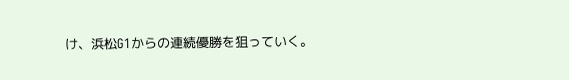け、浜松G1からの連続優勝を狙っていく。